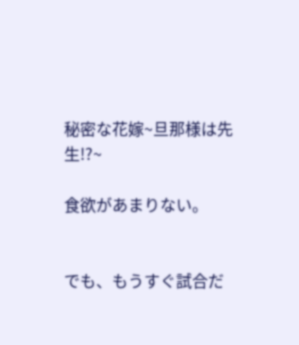秘密な花嫁~旦那様は先生!?~

食欲があまりない。


でも、もうすぐ試合だ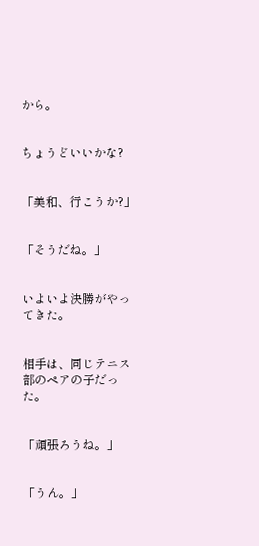から。


ちょうどいいかな?


「美和、行こうか?」


「そうだね。」


いよいよ決勝がやってきた。


相手は、同じテニス部のペアの子だった。


「頑張ろうね。」


「うん。」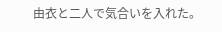由衣と二人で気合いを入れた。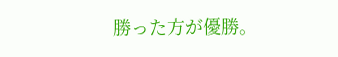勝った方が優勝。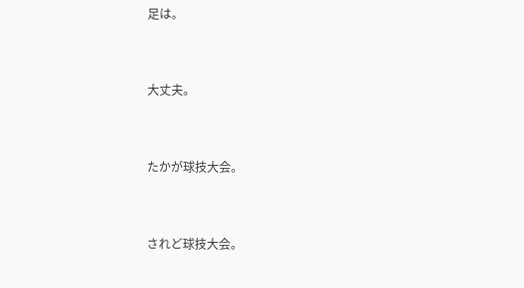足は。


大丈夫。


たかが球技大会。


されど球技大会。